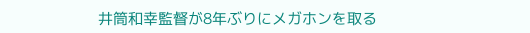井筒和幸監督が8年ぶりにメガホンを取る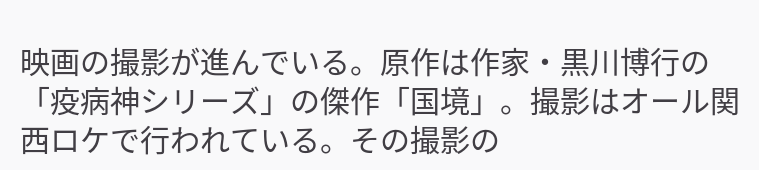映画の撮影が進んでいる。原作は作家・黒川博行の「疫病神シリーズ」の傑作「国境」。撮影はオール関西ロケで行われている。その撮影の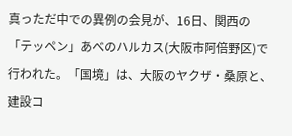真っただ中での異例の会見が、16日、関西の「テッペン」あべのハルカス(大阪市阿倍野区)で行われた。「国境」は、大阪のヤクザ・桑原と、建設コ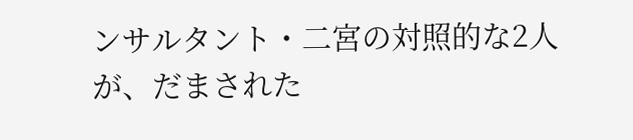ンサルタント・二宮の対照的な2人が、だまされた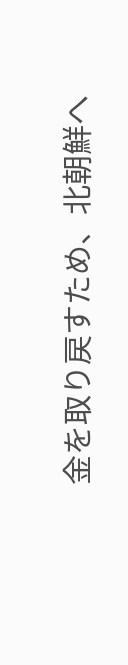金を取り戻すため、北朝鮮へ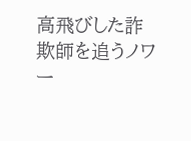高飛びした詐欺師を追うノワー